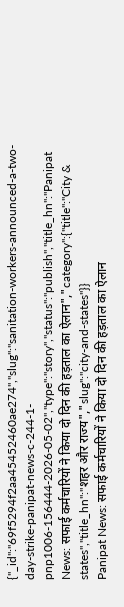{"_id":"69f5294f2aa45452460ae274","slug":"sanitation-workers-announced-a-two-day-strike-panipat-news-c-244-1-pnp1006-156444-2026-05-02","type":"story","status":"publish","title_hn":"Panipat News: सफाई कर्मचारियों ने किया दो दिन की हड़ताल का ऐलान","category":{"title":"City & states","title_hn":"शहर और राज्य","slug":"city-and-states"}}
Panipat News: सफाई कर्मचारियों ने किया दो दिन की हड़ताल का ऐलान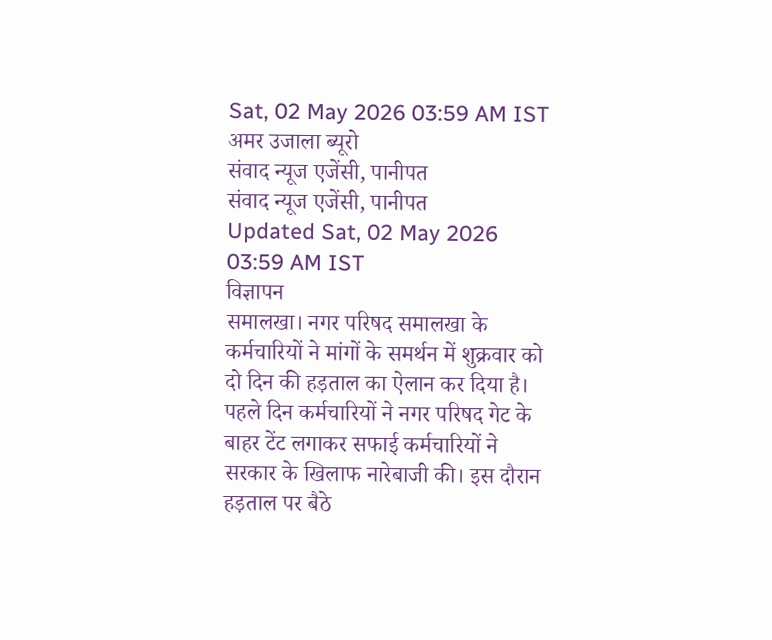Sat, 02 May 2026 03:59 AM IST
अमर उजाला ब्यूरो
संवाद न्यूज एजेंसी, पानीपत
संवाद न्यूज एजेंसी, पानीपत
Updated Sat, 02 May 2026 03:59 AM IST
विज्ञापन
समालखा। नगर परिषद समालखा के कर्मचारियों ने मांगों के समर्थन में शुक्रवार को दो दिन की हड़ताल का ऐलान कर दिया है। पहले दिन कर्मचारियों ने नगर परिषद गेट के बाहर टेंट लगाकर सफाई कर्मचारियों ने सरकार के खिलाफ नारेबाजी की। इस दौरान हड़ताल पर बैठे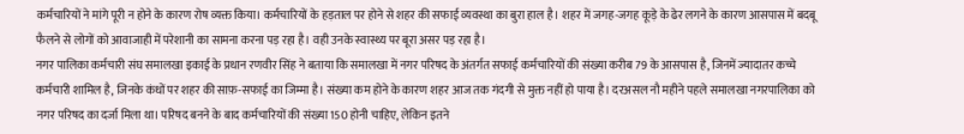कर्मचारियों ने मांगे पूरी न होने के कारण रोष व्यक्त किया। कर्मचारियों के हड़ताल पर होने से शहर की सफाई व्यवस्था का बुरा हाल है। शहर में जगह-जगह कूड़े के ढेर लगने के कारण आसपास में बदबू फैलने से लोगों को आवाजाही में परेशानी का सामना करना पड़ रहा है। वही उनके स्वास्थ्य पर बूरा असर पड़ रहा है।
नगर पालिका कर्मचारी संघ समालखा इकाई के प्रधान रणवीर सिंह ने बताया कि समालखा में नगर परिषद के अंतर्गत सफाई कर्मचारियों की संख्या करीब 79 के आसपास है, जिनमें ज्यादातर कच्चे कर्मचारी शामिल है, जिनके कंधों पर शहर की साफ़-सफाई का जिम्मा है। संख्या कम होने के कारण शहर आज तक गंदगी से मुक्त नहीं हो पाया है। दरअसल नौ महीने पहले समालखा नगरपालिका को नगर परिषद का दर्जा मिला था। परिषद बनने के बाद कर्मचारियों की संख्या 150 होनी चाहिए, लेकिन इतने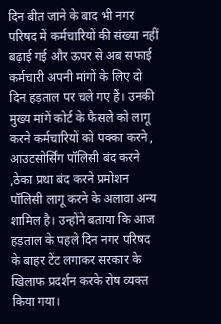दिन बीत जाने के बाद भी नगर परिषद में कर्मचारियों की संख्या नहीं बढ़ाई गई और ऊपर से अब सफाई कर्मचारी अपनी मांगों के लिए दो दिन हड़ताल पर चले गए हैं। उनकी मुख्य मांगें कोर्ट के फैसले को लागू करने कर्मचारियों को पक्का करने , आउटसोर्सिंग पॉलिसी बंद करने ,ठेका प्रथा बंद करने प्रमोशन पॉलिसी लागू करने के अलावा अन्य शामिल है। उन्होंने बताया कि आज हड़ताल के पहले दिन नगर परिषद के बाहर टेंट लगाकर सरकार के खिलाफ प्रदर्शन करके रोष व्यक्त किया गया।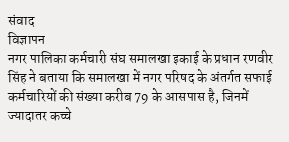संवाद
विज्ञापन
नगर पालिका कर्मचारी संघ समालखा इकाई के प्रधान रणवीर सिंह ने बताया कि समालखा में नगर परिषद के अंतर्गत सफाई कर्मचारियों की संख्या करीब 79 के आसपास है, जिनमें ज्यादातर कच्चे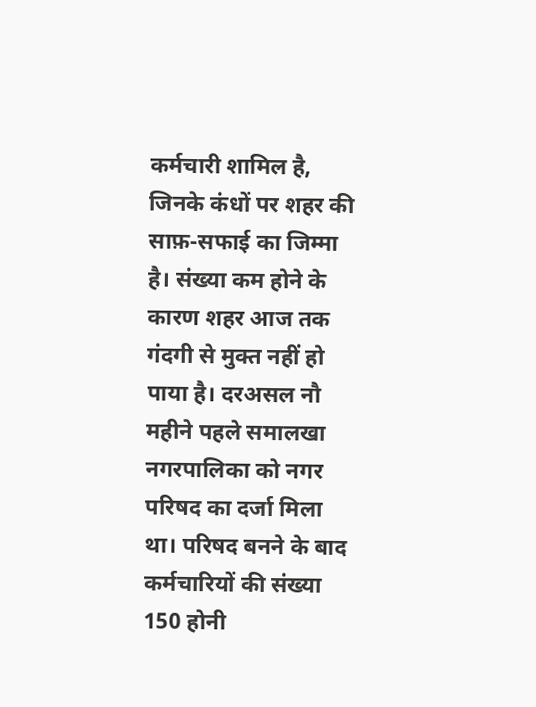कर्मचारी शामिल है, जिनके कंधों पर शहर की साफ़-सफाई का जिम्मा है। संख्या कम होने के कारण शहर आज तक गंदगी से मुक्त नहीं हो पाया है। दरअसल नौ महीने पहले समालखा नगरपालिका को नगर परिषद का दर्जा मिला था। परिषद बनने के बाद कर्मचारियों की संख्या 150 होनी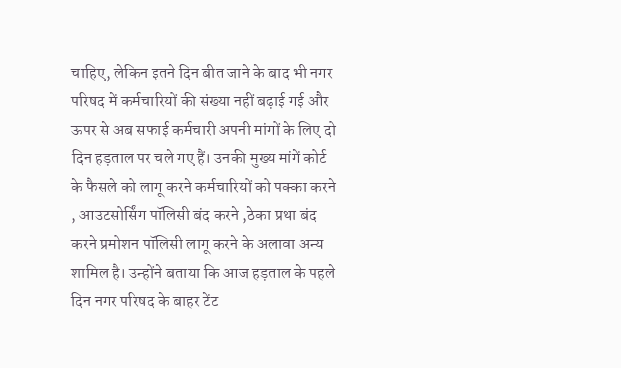चाहिए, लेकिन इतने दिन बीत जाने के बाद भी नगर परिषद में कर्मचारियों की संख्या नहीं बढ़ाई गई और ऊपर से अब सफाई कर्मचारी अपनी मांगों के लिए दो दिन हड़ताल पर चले गए हैं। उनकी मुख्य मांगें कोर्ट के फैसले को लागू करने कर्मचारियों को पक्का करने , आउटसोर्सिंग पॉलिसी बंद करने ,ठेका प्रथा बंद करने प्रमोशन पॉलिसी लागू करने के अलावा अन्य शामिल है। उन्होंने बताया कि आज हड़ताल के पहले दिन नगर परिषद के बाहर टेंट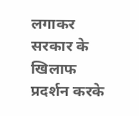लगाकर सरकार के खिलाफ प्रदर्शन करके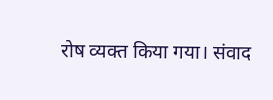रोष व्यक्त किया गया। संवाद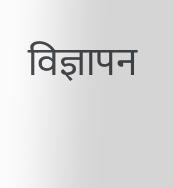विज्ञापन